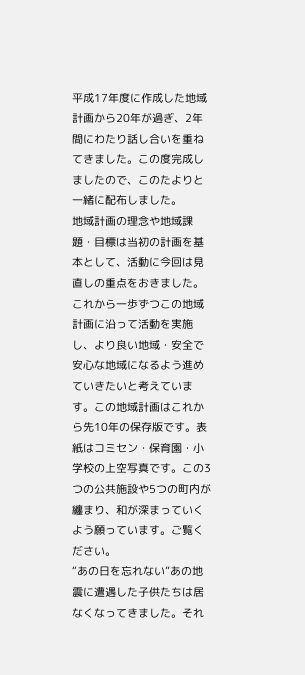平成17年度に作成した地域計画から20年が過ぎ、2年間にわたり話し合いを重ねてきました。この度完成しましたので、このたよりと一緒に配布しました。
地域計画の理念や地域課題・目標は当初の計画を基本として、活動に今回は見直しの重点をおきました。これから一歩ずつこの地域計画に沿って活動を実施し、より良い地域・安全で安心な地域になるよう進めていきたいと考えています。この地域計画はこれから先10年の保存版です。表紙はコミセン・保育園・小学校の上空写真です。この3つの公共施設や5つの町内が纏まり、和が深まっていくよう願っています。ご覧ください。
“あの日を忘れない”あの地震に遭遇した子供たちは居なくなってきました。それ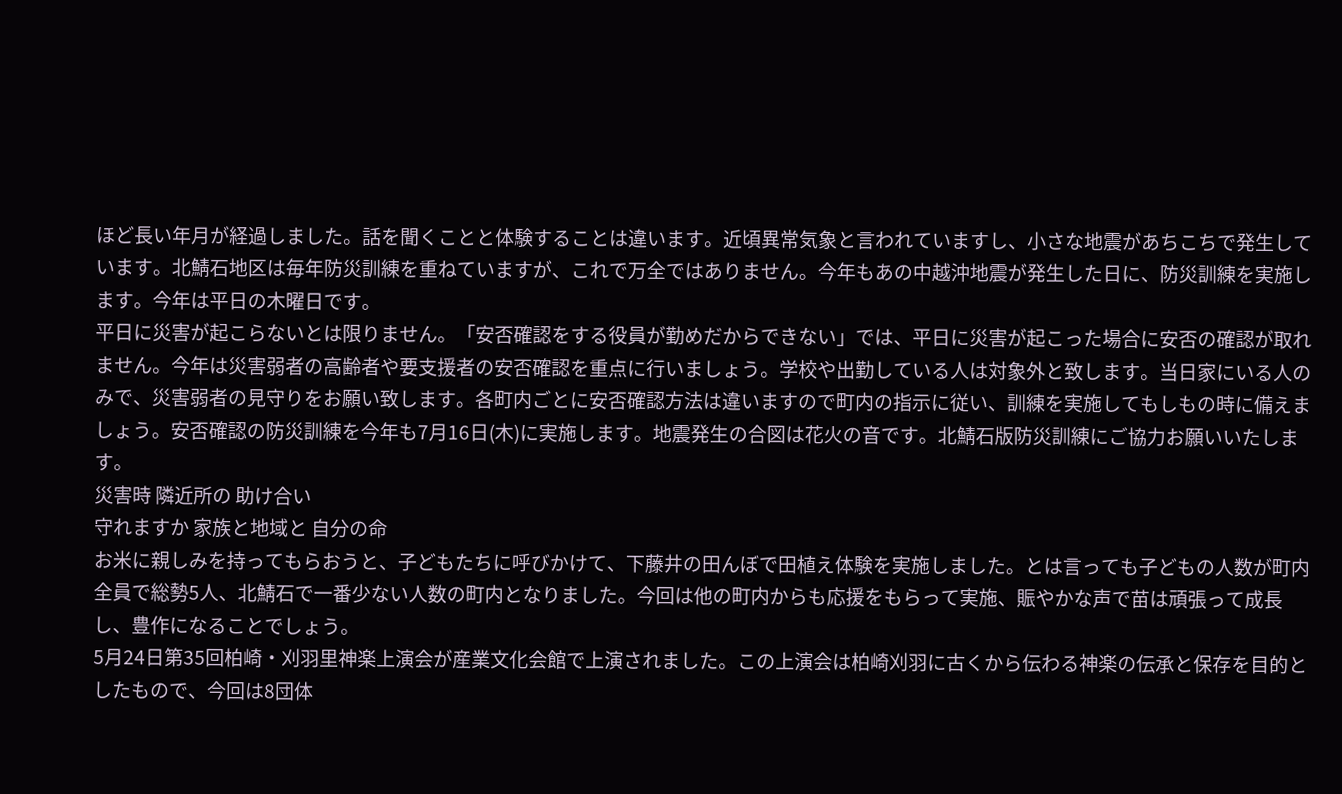ほど長い年月が経過しました。話を聞くことと体験することは違います。近頃異常気象と言われていますし、小さな地震があちこちで発生しています。北鯖石地区は毎年防災訓練を重ねていますが、これで万全ではありません。今年もあの中越沖地震が発生した日に、防災訓練を実施します。今年は平日の木曜日です。
平日に災害が起こらないとは限りません。「安否確認をする役員が勤めだからできない」では、平日に災害が起こった場合に安否の確認が取れません。今年は災害弱者の高齢者や要支援者の安否確認を重点に行いましょう。学校や出勤している人は対象外と致します。当日家にいる人のみで、災害弱者の見守りをお願い致します。各町内ごとに安否確認方法は違いますので町内の指示に従い、訓練を実施してもしもの時に備えましょう。安否確認の防災訓練を今年も7月16日(木)に実施します。地震発生の合図は花火の音です。北鯖石版防災訓練にご協力お願いいたします。
災害時 隣近所の 助け合い
守れますか 家族と地域と 自分の命
お米に親しみを持ってもらおうと、子どもたちに呼びかけて、下藤井の田んぼで田植え体験を実施しました。とは言っても子どもの人数が町内全員で総勢5人、北鯖石で一番少ない人数の町内となりました。今回は他の町内からも応援をもらって実施、賑やかな声で苗は頑張って成長し、豊作になることでしょう。
5月24日第35回柏崎・刈羽里神楽上演会が産業文化会館で上演されました。この上演会は柏崎刈羽に古くから伝わる神楽の伝承と保存を目的としたもので、今回は8団体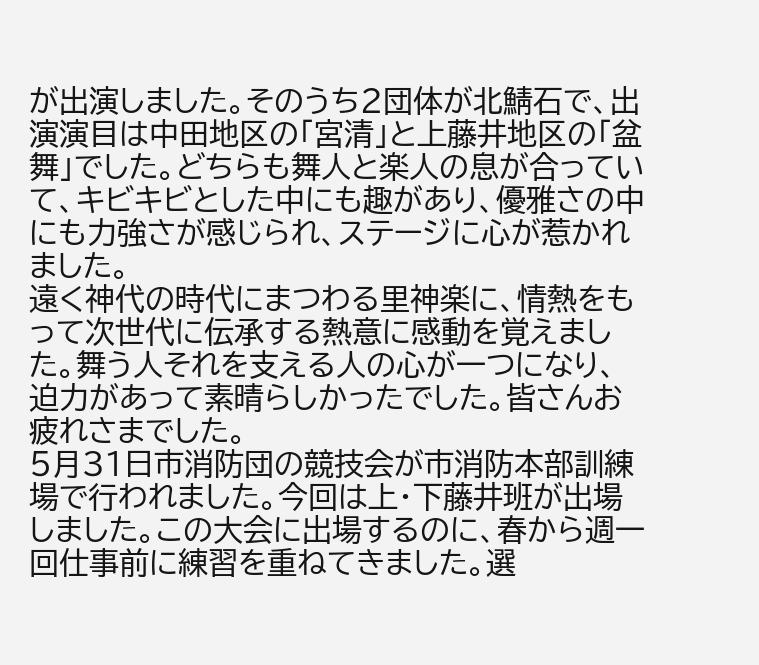が出演しました。そのうち2団体が北鯖石で、出演演目は中田地区の「宮清」と上藤井地区の「盆舞」でした。どちらも舞人と楽人の息が合っていて、キビキビとした中にも趣があり、優雅さの中にも力強さが感じられ、ステージに心が惹かれました。
遠く神代の時代にまつわる里神楽に、情熱をもって次世代に伝承する熱意に感動を覚えました。舞う人それを支える人の心が一つになり、迫力があって素晴らしかったでした。皆さんお疲れさまでした。
5月31日市消防団の競技会が市消防本部訓練場で行われました。今回は上・下藤井班が出場しました。この大会に出場するのに、春から週一回仕事前に練習を重ねてきました。選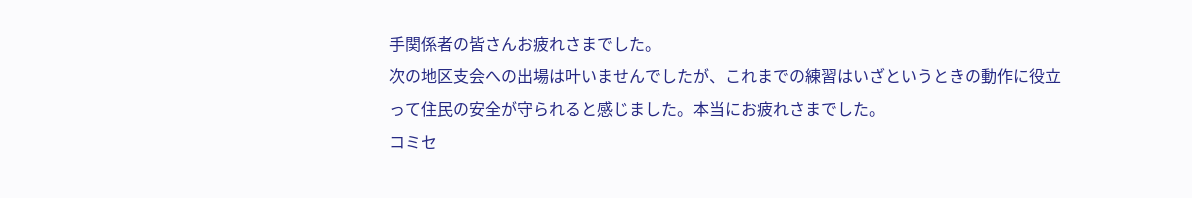手関係者の皆さんお疲れさまでした。
次の地区支会への出場は叶いませんでしたが、これまでの練習はいざというときの動作に役立って住民の安全が守られると感じました。本当にお疲れさまでした。
コミセ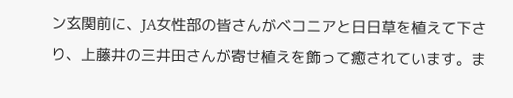ン玄関前に、JA女性部の皆さんがベコニアと日日草を植えて下さり、上藤井の三井田さんが寄せ植えを飾って癒されています。ま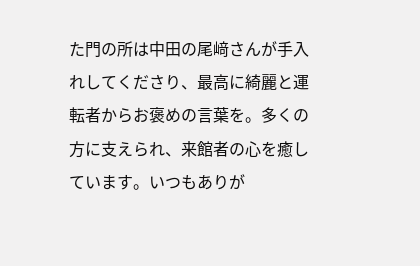た門の所は中田の尾﨑さんが手入れしてくださり、最高に綺麗と運転者からお褒めの言葉を。多くの方に支えられ、来館者の心を癒しています。いつもありが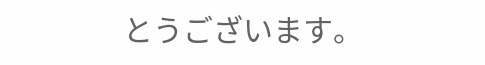とうございます。